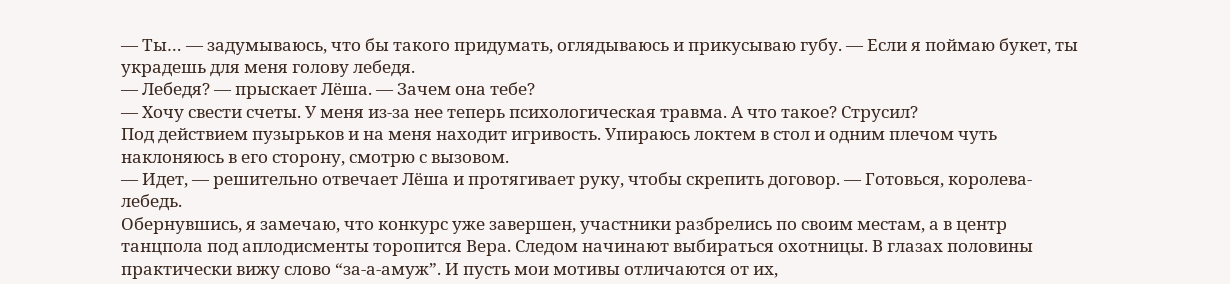— Ты… — задумываюсь, что бы такого придумать, оглядываюсь и прикусываю губу. — Если я поймаю букет, ты украдешь для меня голову лебедя.
— Лебедя? — прыскает Лёша. — Зачем она тебе?
— Хочу свести счеты. У меня из-за нее теперь психологическая травма. А что такое? Струсил?
Под действием пузырьков и на меня находит игривость. Упираюсь локтем в стол и одним плечом чуть наклоняюсь в его сторону, смотрю с вызовом.
— Идет, — решительно отвечает Лёша и протягивает руку, чтобы скрепить договор. — Готовься, королева-лебедь.
Обернувшись, я замечаю, что конкурс уже завершен, участники разбрелись по своим местам, а в центр танцпола под аплодисменты торопится Вера. Следом начинают выбираться охотницы. В глазах половины практически вижу слово “за-а-амуж”. И пусть мои мотивы отличаются от их,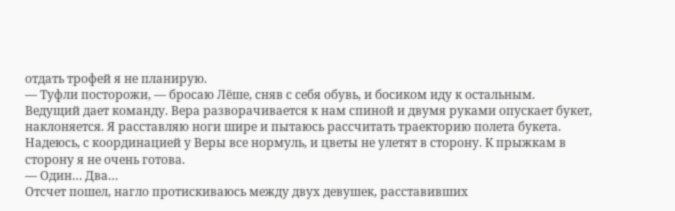отдать трофей я не планирую.
— Туфли посторожи, — бросаю Лёше, сняв с себя обувь, и босиком иду к остальным.
Ведущий дает команду. Вера разворачивается к нам спиной и двумя руками опускает букет, наклоняется. Я расставляю ноги шире и пытаюсь рассчитать траекторию полета букета. Надеюсь, с координацией у Веры все нормуль, и цветы не улетят в сторону. К прыжкам в сторону я не очень готова.
— Один… Два…
Отсчет пошел, нагло протискиваюсь между двух девушек, расставивших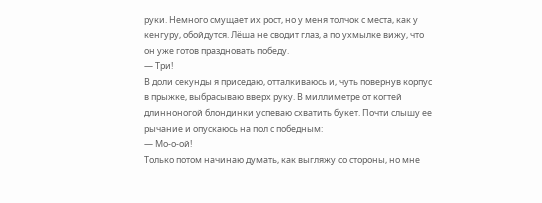руки. Немного смущает их рост, но у меня толчок с места, как у кенгуру, обойдутся. Лёша не сводит глаз, а по ухмылке вижу, что он уже готов праздновать победу.
— Три!
В доли секунды я приседаю, отталкиваюсь и, чуть повернув корпус в прыжке, выбрасываю вверх руку. В миллиметре от когтей длинноногой блондинки успеваю схватить букет. Почти слышу ее рычание и опускаюсь на пол с победным:
— Мо-о-ой!
Только потом начинаю думать, как выгляжу со стороны, но мне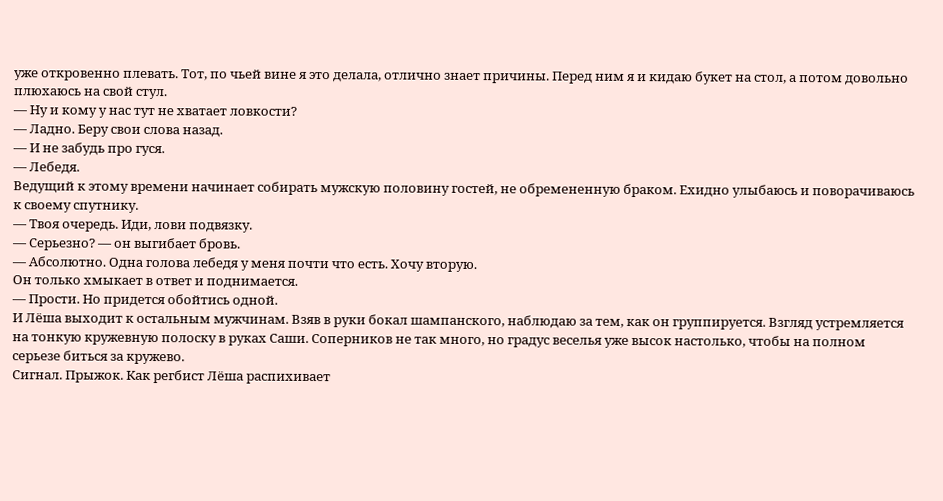уже откровенно плевать. Тот, по чьей вине я это делала, отлично знает причины. Перед ним я и кидаю букет на стол, а потом довольно плюхаюсь на свой стул.
— Ну и кому у нас тут не хватает ловкости?
— Ладно. Беру свои слова назад.
— И не забудь про гуся.
— Лебедя.
Ведущий к этому времени начинает собирать мужскую половину гостей, не обремененную браком. Ехидно улыбаюсь и поворачиваюсь к своему спутнику.
— Твоя очередь. Иди, лови подвязку.
— Серьезно? — он выгибает бровь.
— Абсолютно. Одна голова лебедя у меня почти что есть. Хочу вторую.
Он только хмыкает в ответ и поднимается.
— Прости. Но придется обойтись одной.
И Лёша выходит к остальным мужчинам. Взяв в руки бокал шампанского, наблюдаю за тем, как он группируется. Взгляд устремляется на тонкую кружевную полоску в руках Саши. Соперников не так много, но градус веселья уже высок настолько, чтобы на полном серьезе биться за кружево.
Сигнал. Прыжок. Как регбист Лёша распихивает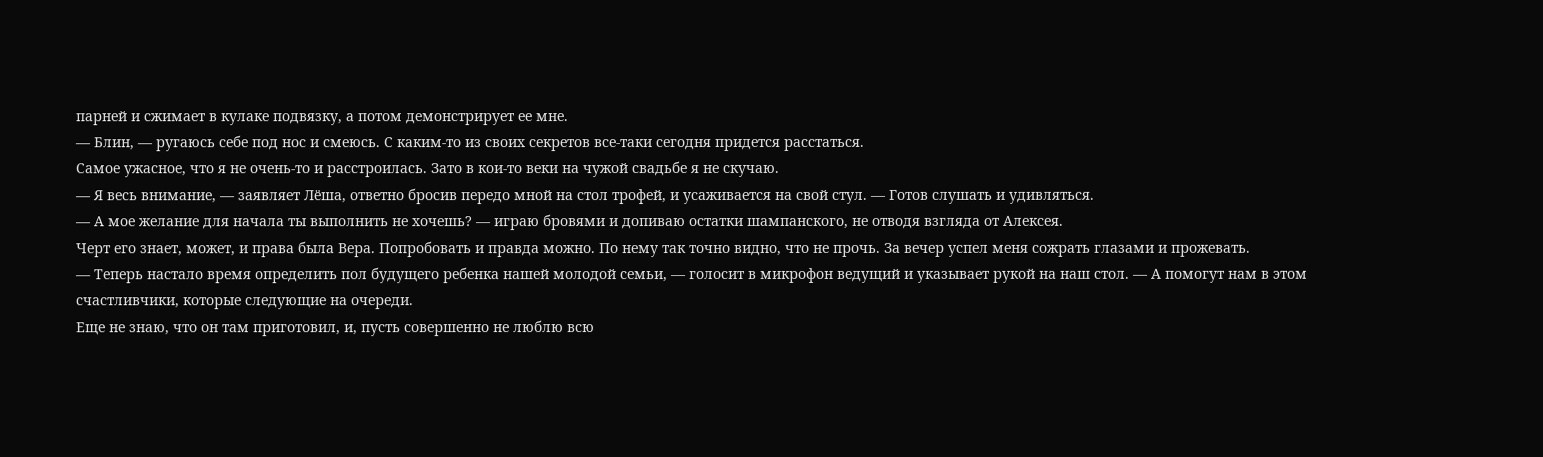парней и сжимает в кулаке подвязку, а потом демонстрирует ее мне.
— Блин, — ругаюсь себе под нос и смеюсь. С каким-то из своих секретов все-таки сегодня придется расстаться.
Самое ужасное, что я не очень-то и расстроилась. Зато в кои-то веки на чужой свадьбе я не скучаю.
— Я весь внимание, — заявляет Лёша, ответно бросив передо мной на стол трофей, и усаживается на свой стул. — Готов слушать и удивляться.
— А мое желание для начала ты выполнить не хочешь? — играю бровями и допиваю остатки шампанского, не отводя взгляда от Алексея.
Черт его знает, может, и права была Вера. Попробовать и правда можно. По нему так точно видно, что не прочь. За вечер успел меня сожрать глазами и прожевать.
— Теперь настало время определить пол будущего ребенка нашей молодой семьи, — голосит в микрофон ведущий и указывает рукой на наш стол. — А помогут нам в этом счастливчики, которые следующие на очереди.
Еще не знаю, что он там приготовил, и, пусть совершенно не люблю всю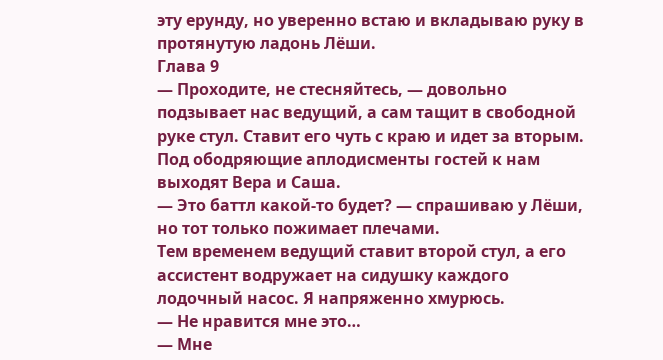эту ерунду, но уверенно встаю и вкладываю руку в протянутую ладонь Лёши.
Глава 9
— Проходите, не стесняйтесь, — довольно подзывает нас ведущий, а сам тащит в свободной руке стул. Ставит его чуть с краю и идет за вторым.
Под ободряющие аплодисменты гостей к нам выходят Вера и Саша.
— Это баттл какой-то будет? — спрашиваю у Лёши, но тот только пожимает плечами.
Тем временем ведущий ставит второй стул, а его ассистент водружает на сидушку каждого лодочный насос. Я напряженно хмурюсь.
— Не нравится мне это…
— Мне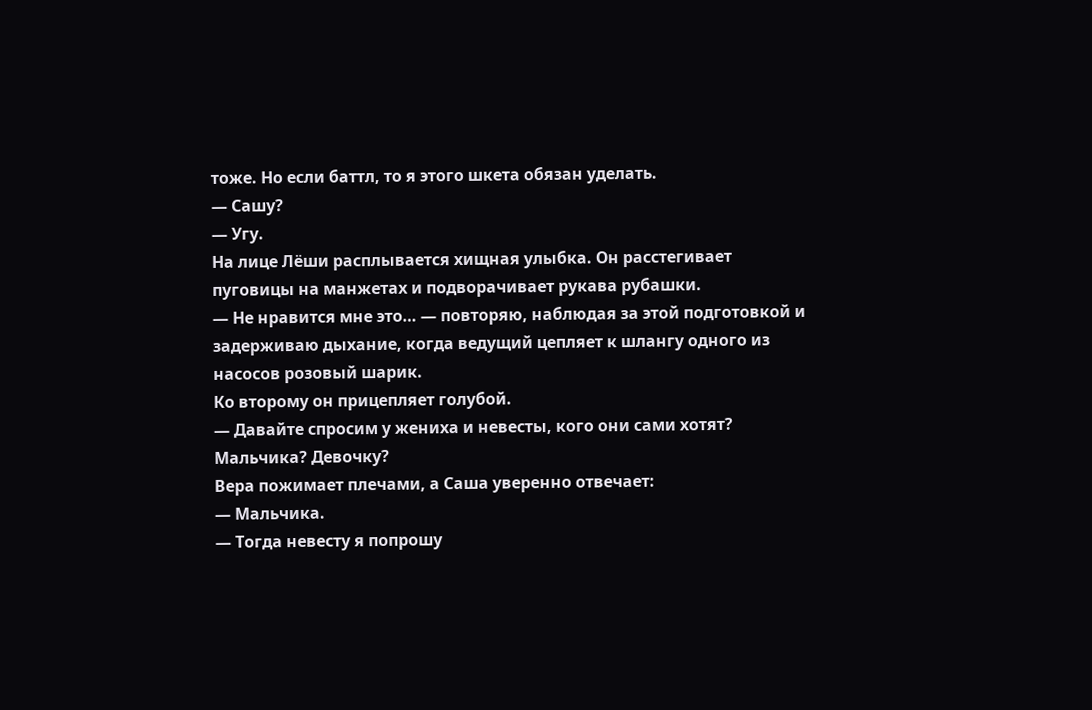тоже. Но если баттл, то я этого шкета обязан уделать.
— Сашу?
— Угу.
На лице Лёши расплывается хищная улыбка. Он расстегивает пуговицы на манжетах и подворачивает рукава рубашки.
— Не нравится мне это… — повторяю, наблюдая за этой подготовкой и задерживаю дыхание, когда ведущий цепляет к шлангу одного из насосов розовый шарик.
Ко второму он прицепляет голубой.
— Давайте спросим у жениха и невесты, кого они сами хотят? Мальчика? Девочку?
Вера пожимает плечами, а Саша уверенно отвечает:
— Мальчика.
— Тогда невесту я попрошу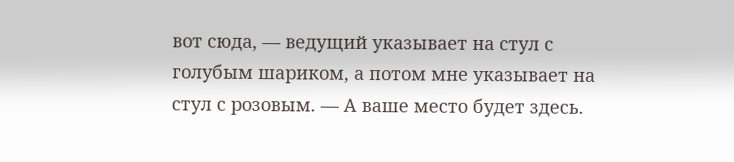вот сюда, — ведущий указывает на стул с голубым шариком, а потом мне указывает на стул с розовым. — А ваше место будет здесь.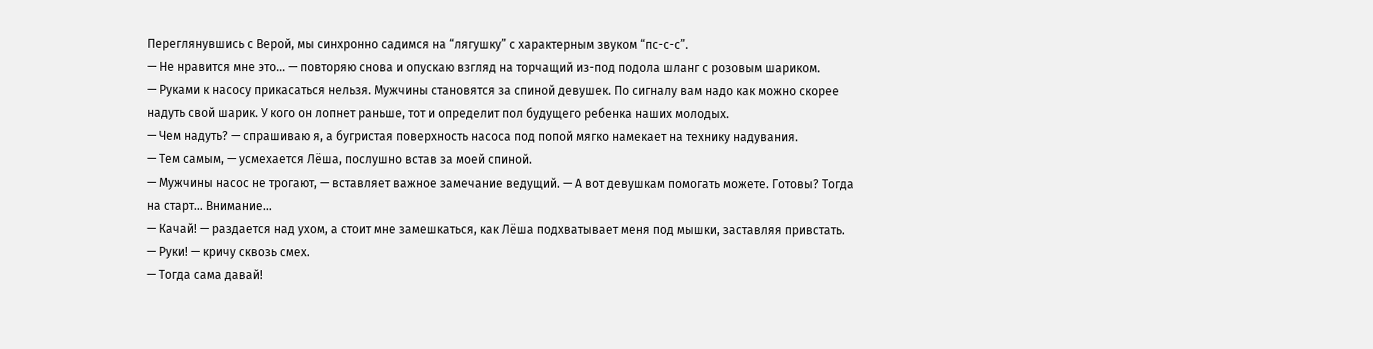Переглянувшись с Верой, мы синхронно садимся на “лягушку” с характерным звуком “пс-с-с”.
— Не нравится мне это… — повторяю снова и опускаю взгляд на торчащий из-под подола шланг с розовым шариком.
— Руками к насосу прикасаться нельзя. Мужчины становятся за спиной девушек. По сигналу вам надо как можно скорее надуть свой шарик. У кого он лопнет раньше, тот и определит пол будущего ребенка наших молодых.
— Чем надуть? — спрашиваю я, а бугристая поверхность насоса под попой мягко намекает на технику надувания.
— Тем самым, — усмехается Лёша, послушно встав за моей спиной.
— Мужчины насос не трогают, — вставляет важное замечание ведущий. — А вот девушкам помогать можете. Готовы? Тогда на старт… Внимание…
— Качай! — раздается над ухом, а стоит мне замешкаться, как Лёша подхватывает меня под мышки, заставляя привстать.
— Руки! — кричу сквозь смех.
— Тогда сама давай!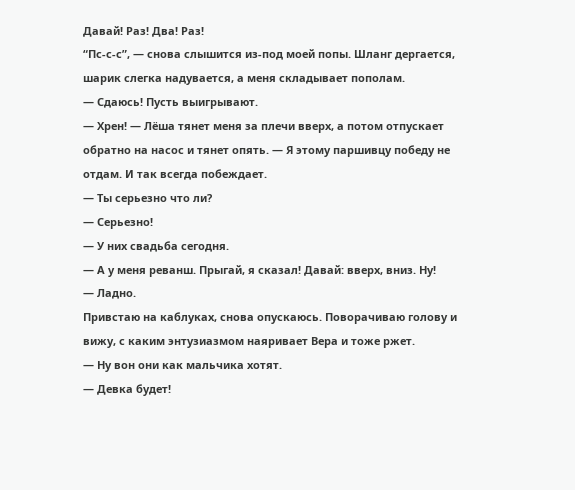Давай! Раз! Два! Раз!
“Пс-с-с”, — снова слышится из-под моей попы. Шланг дергается, шарик слегка надувается, а меня складывает пополам.
— Сдаюсь! Пусть выигрывают.
— Хрен! — Лёша тянет меня за плечи вверх, а потом отпускает обратно на насос и тянет опять. — Я этому паршивцу победу не отдам. И так всегда побеждает.
— Ты серьезно что ли?
— Серьезно!
— У них свадьба сегодня.
— А у меня реванш. Прыгай, я сказал! Давай: вверх, вниз. Ну!
— Ладно.
Привстаю на каблуках, снова опускаюсь. Поворачиваю голову и вижу, с каким энтузиазмом наяривает Вера и тоже ржет.
— Ну вон они как мальчика хотят.
— Девка будет!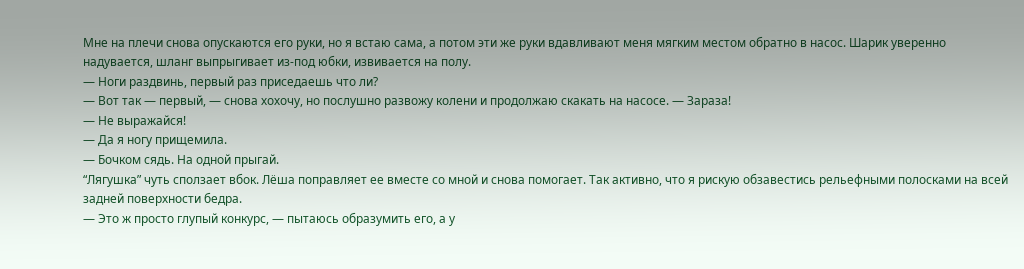Мне на плечи снова опускаются его руки, но я встаю сама, а потом эти же руки вдавливают меня мягким местом обратно в насос. Шарик уверенно надувается, шланг выпрыгивает из-под юбки, извивается на полу.
— Ноги раздвинь, первый раз приседаешь что ли?
— Вот так — первый, — снова хохочу, но послушно развожу колени и продолжаю скакать на насосе. — Зараза!
— Не выражайся!
— Да я ногу прищемила.
— Бочком сядь. На одной прыгай.
“Лягушка” чуть сползает вбок. Лёша поправляет ее вместе со мной и снова помогает. Так активно, что я рискую обзавестись рельефными полосками на всей задней поверхности бедра.
— Это ж просто глупый конкурс, — пытаюсь образумить его, а у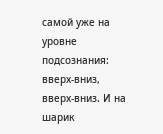самой уже на уровне подсознания: вверх-вниз, вверх-вниз. И на шарик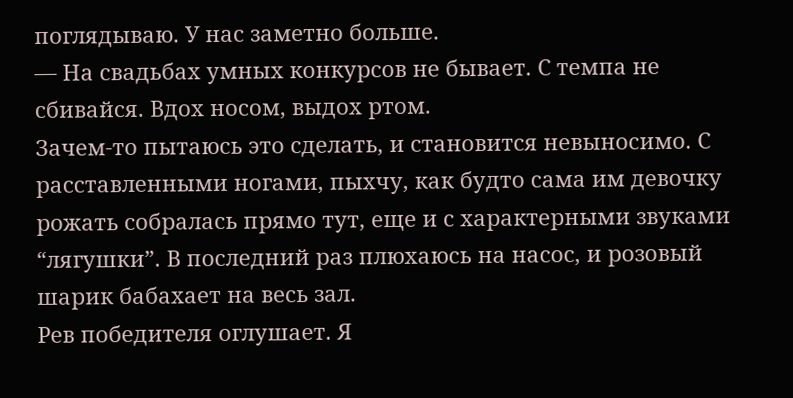поглядываю. У нас заметно больше.
— На свадьбах умных конкурсов не бывает. С темпа не сбивайся. Вдох носом, выдох ртом.
Зачем-то пытаюсь это сделать, и становится невыносимо. С расставленными ногами, пыхчу, как будто сама им девочку рожать собралась прямо тут, еще и с характерными звуками “лягушки”. В последний раз плюхаюсь на насос, и розовый шарик бабахает на весь зал.
Рев победителя оглушает. Я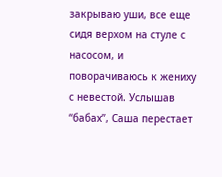закрываю уши, все еще сидя верхом на стуле с насосом, и поворачиваюсь к жениху с невестой. Услышав “бабах”, Саша перестает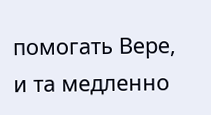помогать Вере, и та медленно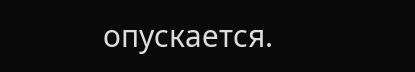опускается.